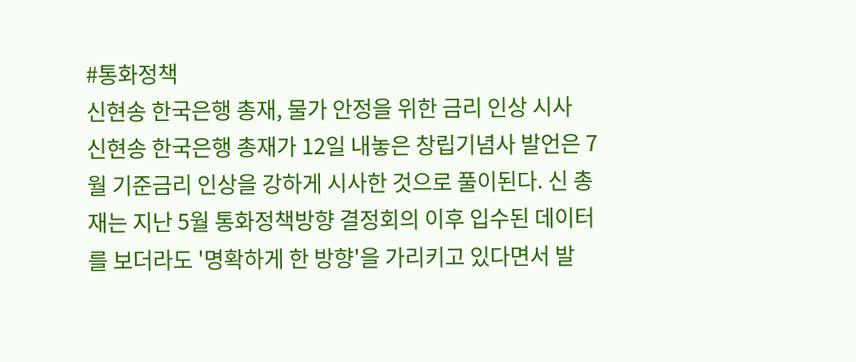#통화정책
신현송 한국은행 총재, 물가 안정을 위한 금리 인상 시사
신현송 한국은행 총재가 12일 내놓은 창립기념사 발언은 7월 기준금리 인상을 강하게 시사한 것으로 풀이된다. 신 총재는 지난 5월 통화정책방향 결정회의 이후 입수된 데이터를 보더라도 '명확하게 한 방향'을 가리키고 있다면서 발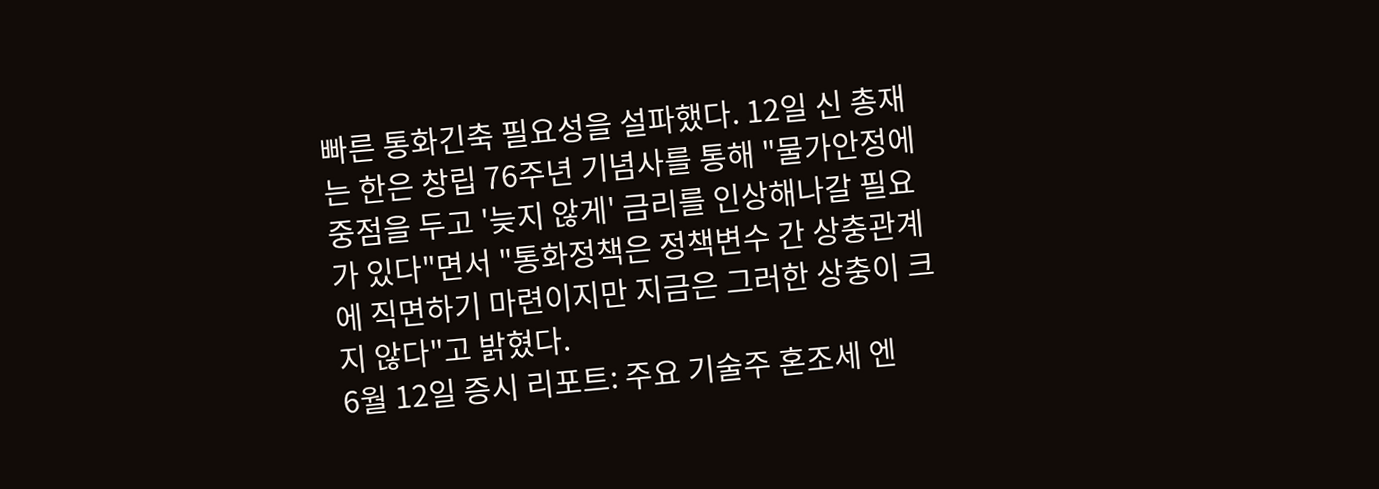빠른 통화긴축 필요성을 설파했다. 12일 신 총재는 한은 창립 76주년 기념사를 통해 "물가안정에 중점을 두고 '늦지 않게' 금리를 인상해나갈 필요가 있다"면서 "통화정책은 정책변수 간 상충관계에 직면하기 마련이지만 지금은 그러한 상충이 크지 않다"고 밝혔다.
6월 12일 증시 리포트: 주요 기술주 혼조세 엔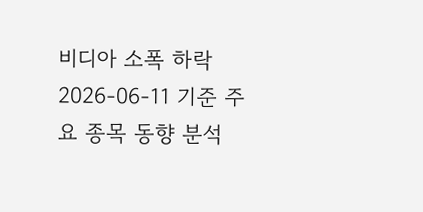비디아 소폭 하락
2026-06-11 기준 주요 종목 동향 분석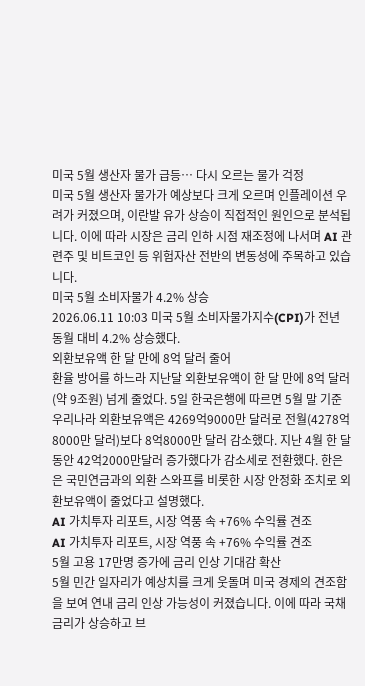미국 5월 생산자 물가 급등… 다시 오르는 물가 걱정
미국 5월 생산자 물가가 예상보다 크게 오르며 인플레이션 우려가 커졌으며, 이란발 유가 상승이 직접적인 원인으로 분석됩니다. 이에 따라 시장은 금리 인하 시점 재조정에 나서며 AI 관련주 및 비트코인 등 위험자산 전반의 변동성에 주목하고 있습니다.
미국 5월 소비자물가 4.2% 상승
2026.06.11 10:03 미국 5월 소비자물가지수(CPI)가 전년 동월 대비 4.2% 상승했다.
외환보유액 한 달 만에 8억 달러 줄어
환율 방어를 하느라 지난달 외환보유액이 한 달 만에 8억 달러(약 9조원) 넘게 줄었다. 5일 한국은행에 따르면 5월 말 기준 우리나라 외환보유액은 4269억9000만 달러로 전월(4278억8000만 달러)보다 8억8000만 달러 감소했다. 지난 4월 한 달 동안 42억2000만달러 증가했다가 감소세로 전환했다. 한은은 국민연금과의 외환 스와프를 비롯한 시장 안정화 조치로 외환보유액이 줄었다고 설명했다.
AI 가치투자 리포트, 시장 역풍 속 +76% 수익률 견조
AI 가치투자 리포트, 시장 역풍 속 +76% 수익률 견조
5월 고용 17만명 증가에 금리 인상 기대감 확산
5월 민간 일자리가 예상치를 크게 웃돌며 미국 경제의 견조함을 보여 연내 금리 인상 가능성이 커졌습니다. 이에 따라 국채금리가 상승하고 브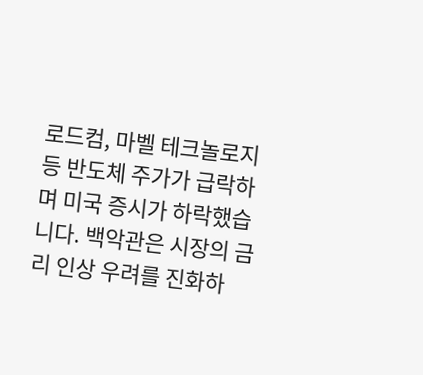로드컴, 마벨 테크놀로지 등 반도체 주가가 급락하며 미국 증시가 하락했습니다. 백악관은 시장의 금리 인상 우려를 진화하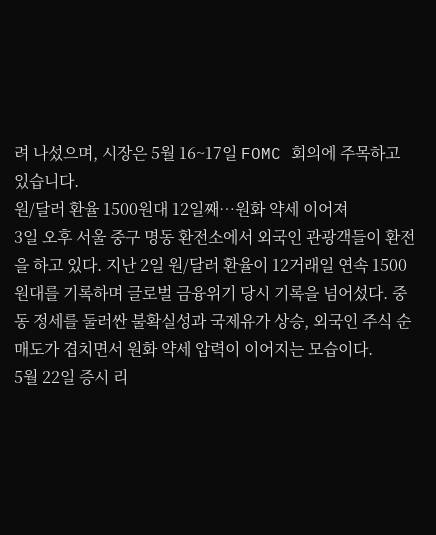려 나섰으며, 시장은 5월 16~17일 FOMC 회의에 주목하고 있습니다.
원/달러 환율 1500원대 12일째…원화 약세 이어져
3일 오후 서울 중구 명동 환전소에서 외국인 관광객들이 환전을 하고 있다. 지난 2일 원/달러 환율이 12거래일 연속 1500원대를 기록하며 글로벌 금융위기 당시 기록을 넘어섰다. 중동 정세를 둘러싼 불확실성과 국제유가 상승, 외국인 주식 순매도가 겹치면서 원화 약세 압력이 이어지는 모습이다.
5월 22일 증시 리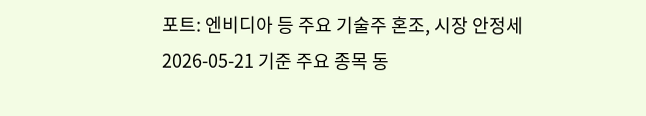포트: 엔비디아 등 주요 기술주 혼조, 시장 안정세
2026-05-21 기준 주요 종목 동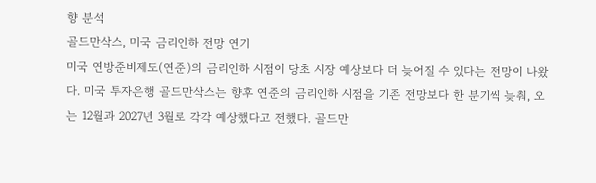향 분석
골드만삭스, 미국 금리인하 전망 연기
미국 연방준비제도(연준)의 금리인하 시점이 당초 시장 예상보다 더 늦어질 수 있다는 전망이 나왔다. 미국 투자은행 골드만삭스는 향후 연준의 금리인하 시점을 기존 전망보다 한 분기씩 늦춰, 오는 12월과 2027년 3월로 각각 예상했다고 전했다. 골드만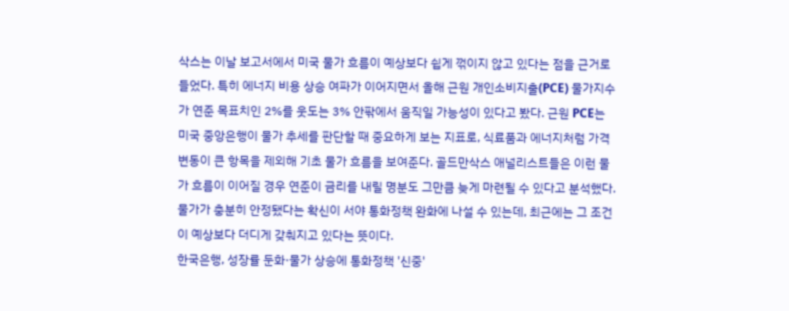삭스는 이날 보고서에서 미국 물가 흐름이 예상보다 쉽게 꺾이지 않고 있다는 점을 근거로 들었다. 특히 에너지 비용 상승 여파가 이어지면서 올해 근원 개인소비지출(PCE) 물가지수가 연준 목표치인 2%를 웃도는 3% 안팎에서 움직일 가능성이 있다고 봤다. 근원 PCE는 미국 중앙은행이 물가 추세를 판단할 때 중요하게 보는 지표로, 식료품과 에너지처럼 가격 변동이 큰 항목을 제외해 기초 물가 흐름을 보여준다. 골드만삭스 애널리스트들은 이런 물가 흐름이 이어질 경우 연준이 금리를 내릴 명분도 그만큼 늦게 마련될 수 있다고 분석했다. 물가가 충분히 안정됐다는 확신이 서야 통화정책 완화에 나설 수 있는데, 최근에는 그 조건이 예상보다 더디게 갖춰지고 있다는 뜻이다.
한국은행, 성장률 둔화·물가 상승에 통화정책 '신중'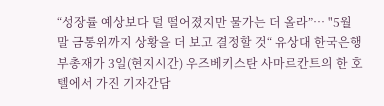“성장률 예상보다 덜 떨어졌지만 물가는 더 올라”… "5월 말 금통위까지 상황을 더 보고 결정할 것“ 유상대 한국은행 부총재가 3일(현지시간) 우즈베키스탄 사마르칸트의 한 호텔에서 가진 기자간담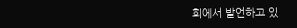회에서 발언하고 있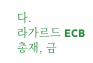다.
라가르드 ECB 총재, 금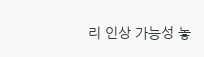리 인상 가능성 놓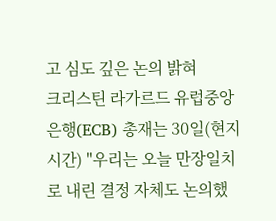고 심도 깊은 논의 밝혀
크리스틴 라가르드 유럽중앙은행(ECB) 총재는 30일(현지시간) "우리는 오늘 만장일치로 내린 결정 자체도 논의했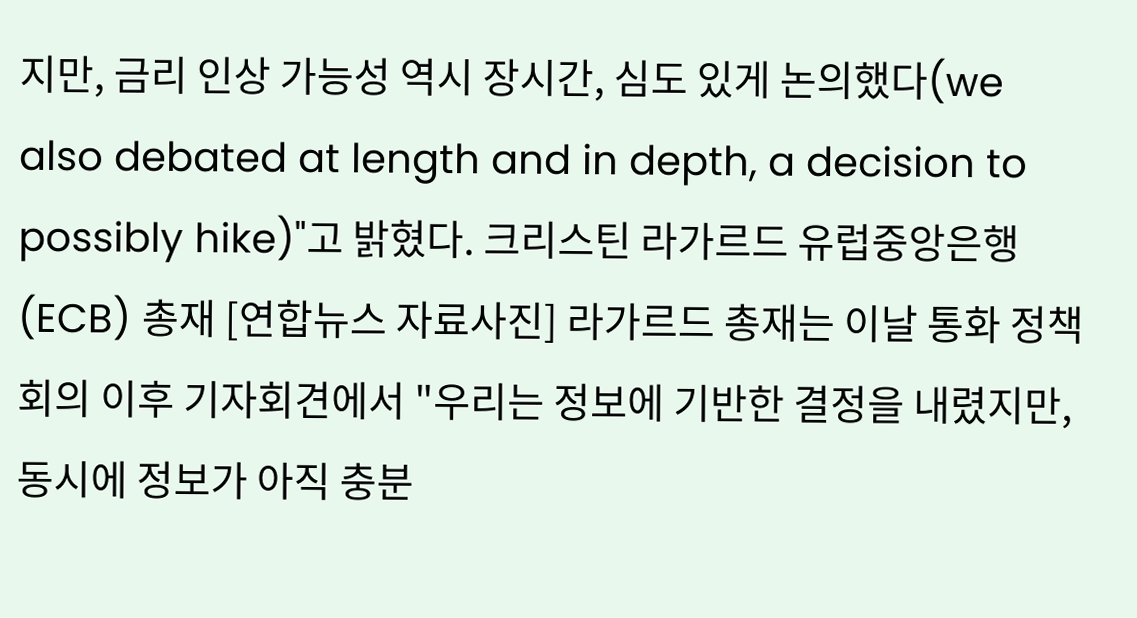지만, 금리 인상 가능성 역시 장시간, 심도 있게 논의했다(we also debated at length and in depth, a decision to possibly hike)"고 밝혔다. 크리스틴 라가르드 유럽중앙은행(ECB) 총재 [연합뉴스 자료사진] 라가르드 총재는 이날 통화 정책회의 이후 기자회견에서 "우리는 정보에 기반한 결정을 내렸지만, 동시에 정보가 아직 충분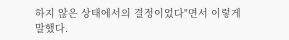하지 않은 상태에서의 결정이었다"면서 이렇게 말했다.